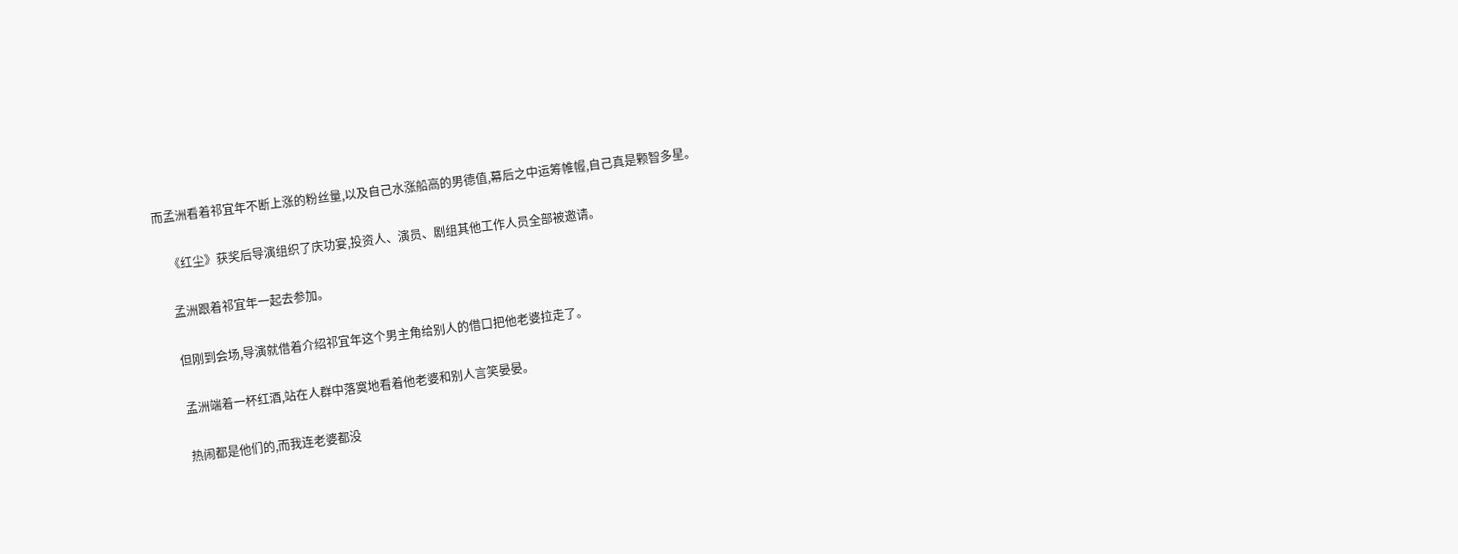而孟洲看着祁宜年不断上涨的粉丝量,以及自己水涨船高的男德值,幕后之中运筹帷幄,自己真是颗智多星。

    《红尘》获奖后导演组织了庆功宴,投资人、演员、剧组其他工作人员全部被邀请。

    孟洲跟着祁宜年一起去参加。

    但刚到会场,导演就借着介绍祁宜年这个男主角给别人的借口把他老婆拉走了。

    孟洲端着一杯红酒,站在人群中落寞地看着他老婆和别人言笑晏晏。

    热闹都是他们的,而我连老婆都没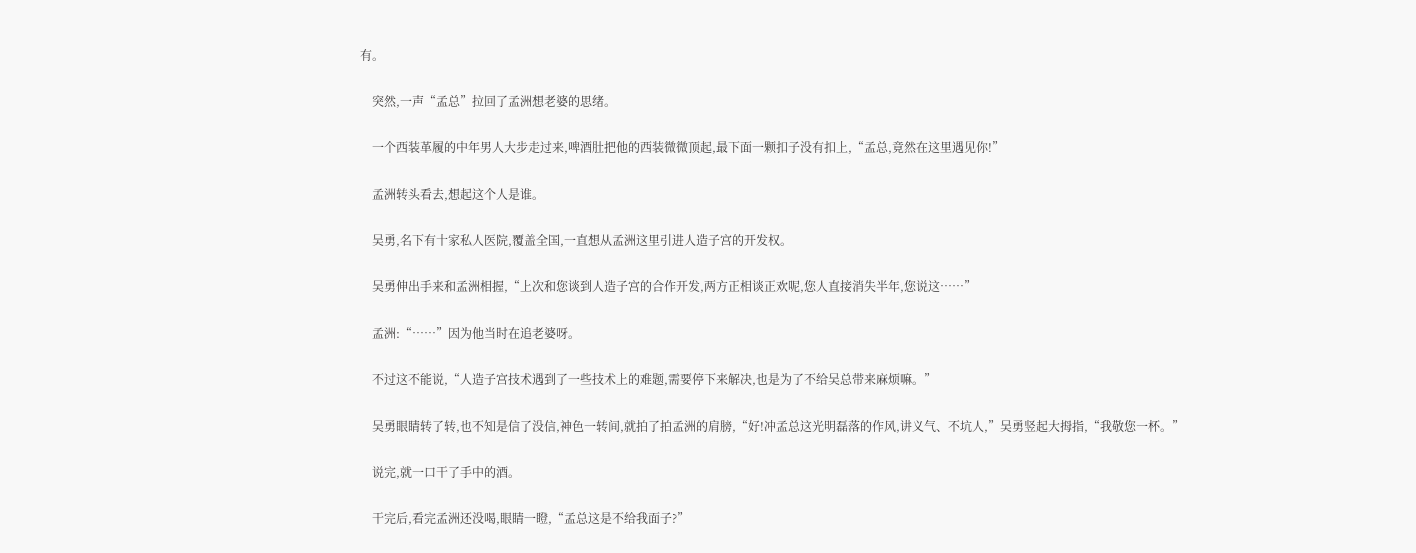有。

    突然,一声“孟总”拉回了孟洲想老婆的思绪。

    一个西装革履的中年男人大步走过来,啤酒肚把他的西装微微顶起,最下面一颗扣子没有扣上,“孟总,竟然在这里遇见你!”

    孟洲转头看去,想起这个人是谁。

    吴勇,名下有十家私人医院,覆盖全国,一直想从孟洲这里引进人造子宫的开发权。

    吴勇伸出手来和孟洲相握,“上次和您谈到人造子宫的合作开发,两方正相谈正欢呢,您人直接消失半年,您说这……”

    孟洲:“……”因为他当时在追老婆呀。

    不过这不能说,“人造子宫技术遇到了一些技术上的难题,需要停下来解决,也是为了不给吴总带来麻烦嘛。”

    吴勇眼睛转了转,也不知是信了没信,神色一转间,就拍了拍孟洲的肩膀,“好!冲孟总这光明磊落的作风,讲义气、不坑人,”吴勇竖起大拇指,“我敬您一杯。”

    说完,就一口干了手中的酒。

    干完后,看完孟洲还没喝,眼睛一瞪,“孟总这是不给我面子?”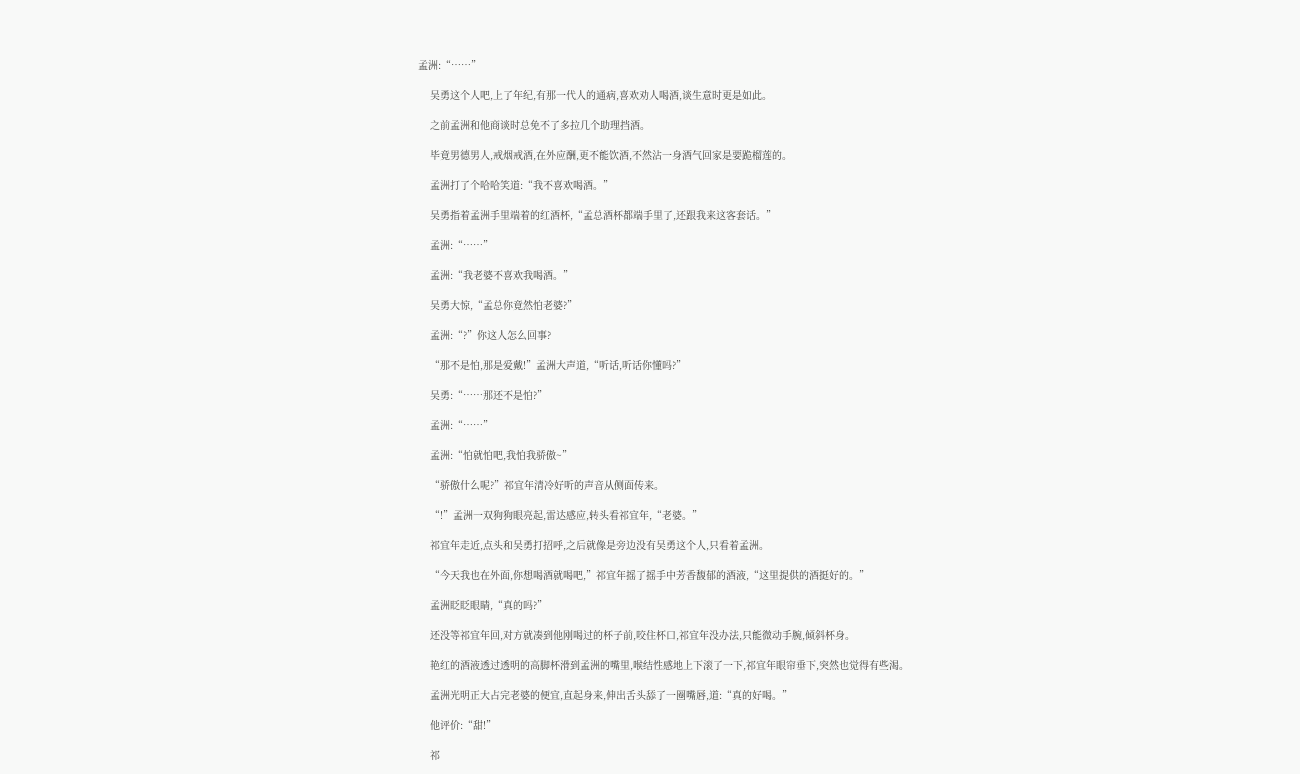孟洲:“……”

    吴勇这个人吧,上了年纪,有那一代人的通病,喜欢劝人喝酒,谈生意时更是如此。

    之前孟洲和他商谈时总免不了多拉几个助理挡酒。

    毕竟男德男人,戒烟戒酒,在外应酬,更不能饮酒,不然沾一身酒气回家是要跪榴莲的。

    孟洲打了个哈哈笑道:“我不喜欢喝酒。”

    吴勇指着孟洲手里端着的红酒杯,“孟总酒杯都端手里了,还跟我来这客套话。”

    孟洲:“……”

    孟洲:“我老婆不喜欢我喝酒。”

    吴勇大惊,“孟总你竟然怕老婆?”

    孟洲:“?”你这人怎么回事?

    “那不是怕,那是爱戴!”孟洲大声道,“听话,听话你懂吗?”

    吴勇:“……那还不是怕?”

    孟洲:“……”

    孟洲:“怕就怕吧,我怕我骄傲~”

    “骄傲什么呢?”祁宜年清冷好听的声音从侧面传来。

    “!”孟洲一双狗狗眼亮起,雷达感应,转头看祁宜年,“老婆。”

    祁宜年走近,点头和吴勇打招呼,之后就像是旁边没有吴勇这个人,只看着孟洲。

    “今天我也在外面,你想喝酒就喝吧,”祁宜年摇了摇手中芳香馥郁的酒液,“这里提供的酒挺好的。”

    孟洲眨眨眼睛,“真的吗?”

    还没等祁宜年回,对方就凑到他刚喝过的杯子前,咬住杯口,祁宜年没办法,只能微动手腕,倾斜杯身。

    艳红的酒液透过透明的高脚杯滑到孟洲的嘴里,喉结性感地上下滚了一下,祁宜年眼帘垂下,突然也觉得有些渴。

    孟洲光明正大占完老婆的便宜,直起身来,伸出舌头舔了一圈嘴唇,道:“真的好喝。”

    他评价:“甜!”

    祁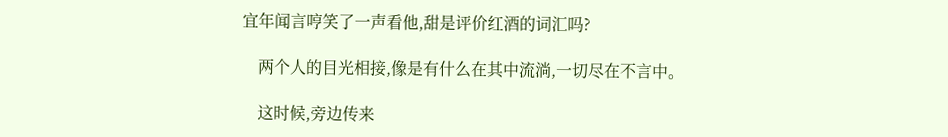宜年闻言哼笑了一声看他,甜是评价红酒的词汇吗?

    两个人的目光相接,像是有什么在其中流淌,一切尽在不言中。

    这时候,旁边传来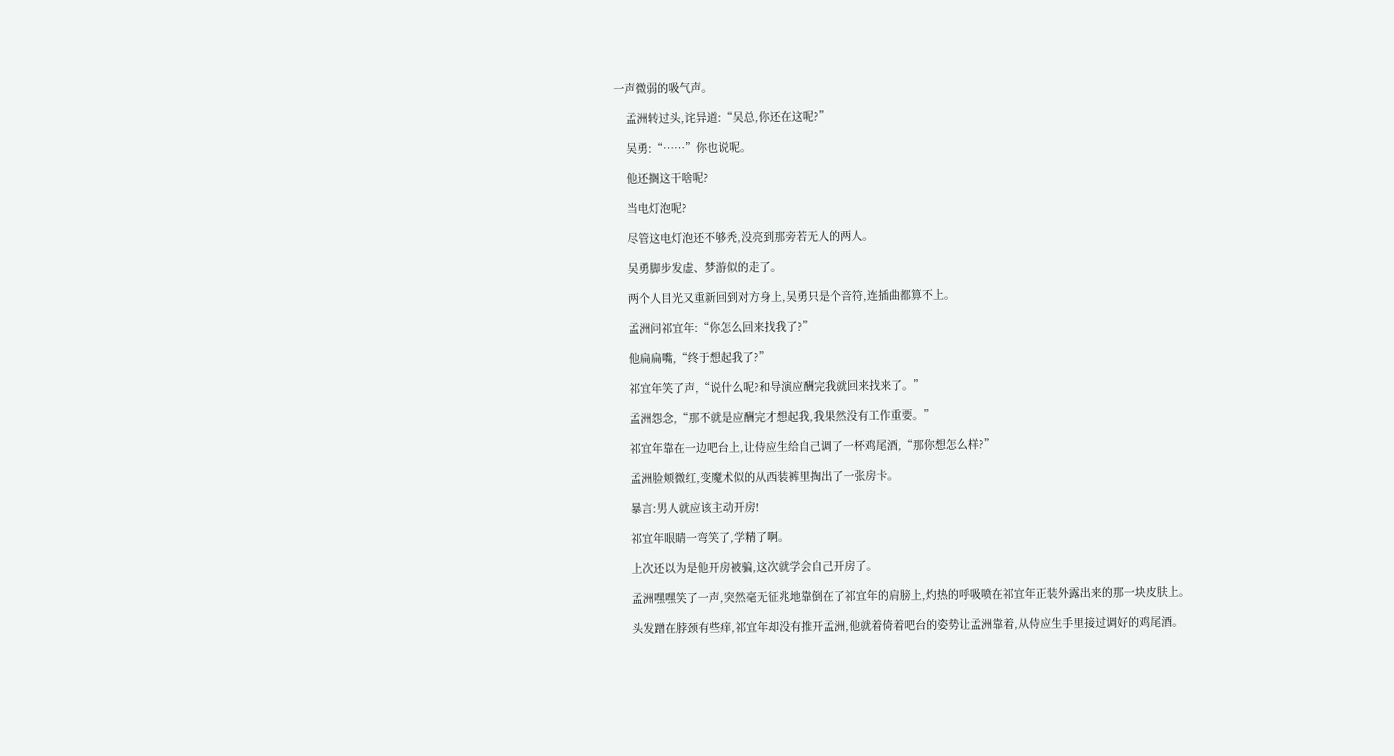一声微弱的吸气声。

    孟洲转过头,诧异道:“吴总,你还在这呢?”

    吴勇:“……”你也说呢。

    他还搁这干啥呢?

    当电灯泡呢?

    尽管这电灯泡还不够秃,没亮到那旁若无人的两人。

    吴勇脚步发虚、梦游似的走了。

    两个人目光又重新回到对方身上,吴勇只是个音符,连插曲都算不上。

    孟洲问祁宜年:“你怎么回来找我了?”

    他扁扁嘴,“终于想起我了?”

    祁宜年笑了声,“说什么呢?和导演应酬完我就回来找来了。”

    孟洲怨念,“那不就是应酬完才想起我,我果然没有工作重要。”

    祁宜年靠在一边吧台上,让侍应生给自己调了一杯鸡尾酒,“那你想怎么样?”

    孟洲脸颊微红,变魔术似的从西装裤里掏出了一张房卡。

    暴言:男人就应该主动开房!

    祁宜年眼睛一弯笑了,学精了啊。

    上次还以为是他开房被骗,这次就学会自己开房了。

    孟洲嘿嘿笑了一声,突然毫无征兆地靠倒在了祁宜年的肩膀上,灼热的呼吸喷在祁宜年正装外露出来的那一块皮肤上。

    头发蹭在脖颈有些痒,祁宜年却没有推开孟洲,他就着倚着吧台的姿势让孟洲靠着,从侍应生手里接过调好的鸡尾酒。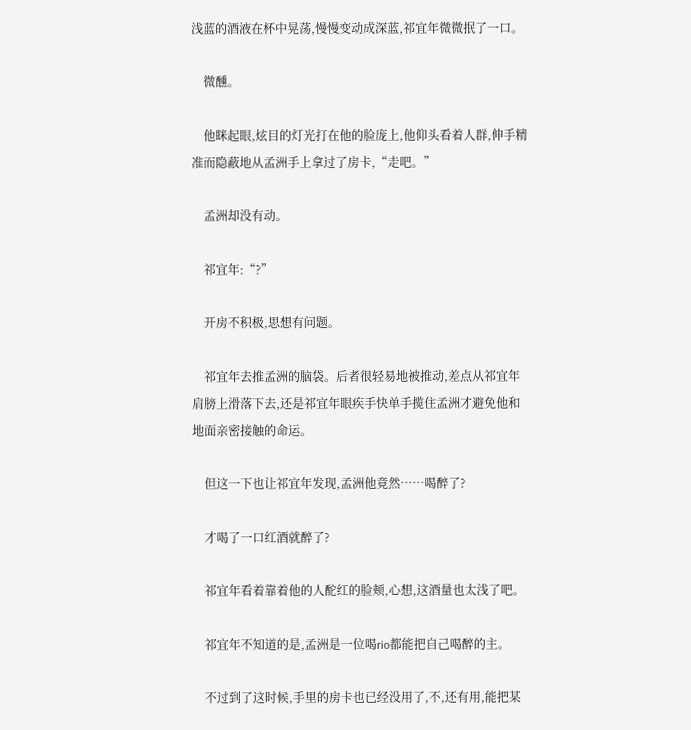浅蓝的酒液在杯中晃荡,慢慢变动成深蓝,祁宜年微微抿了一口。

    微醺。

    他眯起眼,炫目的灯光打在他的脸庞上,他仰头看着人群,伸手精准而隐蔽地从孟洲手上拿过了房卡,“走吧。”

    孟洲却没有动。

    祁宜年:“?”

    开房不积极,思想有问题。

    祁宜年去推孟洲的脑袋。后者很轻易地被推动,差点从祁宜年肩膀上滑落下去,还是祁宜年眼疾手快单手揽住孟洲才避免他和地面亲密接触的命运。

    但这一下也让祁宜年发现,孟洲他竟然……喝醉了?

    才喝了一口红酒就醉了?

    祁宜年看着靠着他的人酡红的脸颊,心想,这酒量也太浅了吧。

    祁宜年不知道的是,孟洲是一位喝rio都能把自己喝醉的主。

    不过到了这时候,手里的房卡也已经没用了,不,还有用,能把某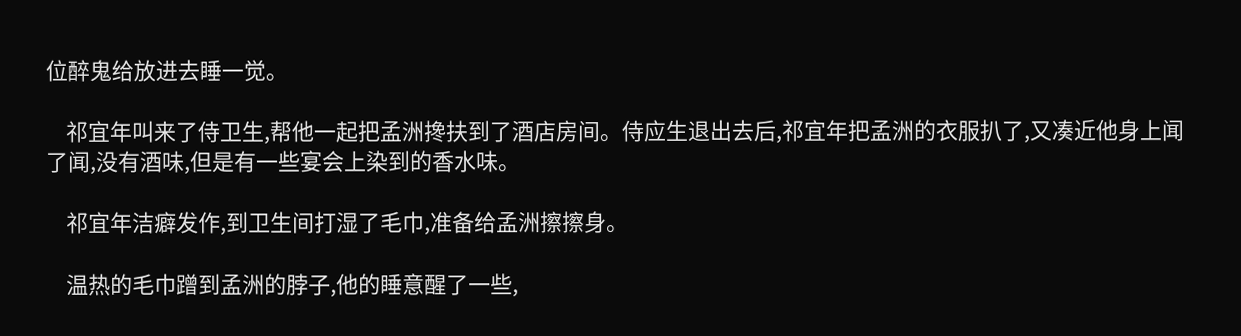位醉鬼给放进去睡一觉。

    祁宜年叫来了侍卫生,帮他一起把孟洲搀扶到了酒店房间。侍应生退出去后,祁宜年把孟洲的衣服扒了,又凑近他身上闻了闻,没有酒味,但是有一些宴会上染到的香水味。

    祁宜年洁癖发作,到卫生间打湿了毛巾,准备给孟洲擦擦身。

    温热的毛巾蹭到孟洲的脖子,他的睡意醒了一些,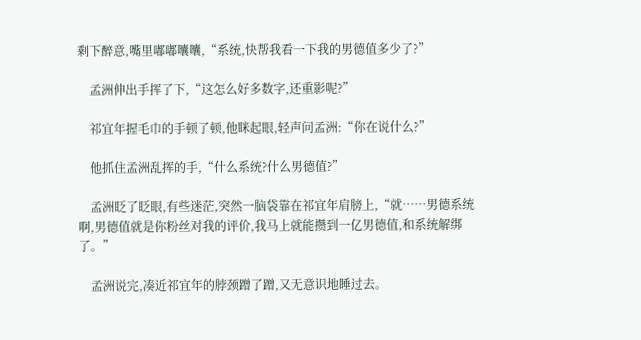剩下醉意,嘴里嘟嘟囔囔,“系统,快帮我看一下我的男德值多少了?”

    孟洲伸出手挥了下,“这怎么好多数字,还重影呢?”

    祁宜年握毛巾的手顿了顿,他眯起眼,轻声问孟洲:“你在说什么?”

    他抓住孟洲乱挥的手,“什么系统?什么男德值?”

    孟洲眨了眨眼,有些迷茫,突然一脑袋靠在祁宜年肩膀上,“就……男德系统啊,男德值就是你粉丝对我的评价,我马上就能攒到一亿男德值,和系统解绑了。”

    孟洲说完,凑近祁宜年的脖颈蹭了蹭,又无意识地睡过去。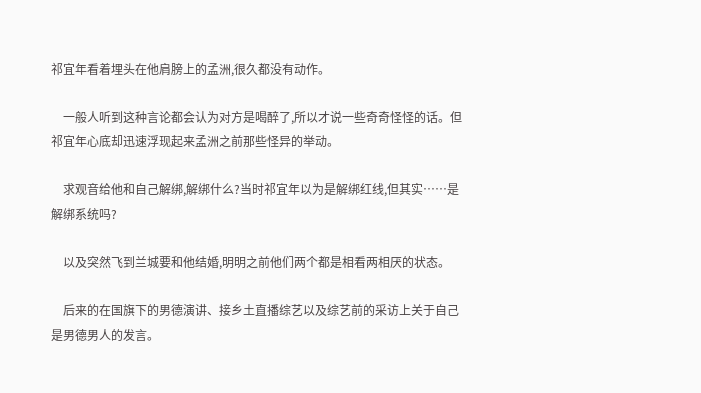祁宜年看着埋头在他肩膀上的孟洲,很久都没有动作。

    一般人听到这种言论都会认为对方是喝醉了,所以才说一些奇奇怪怪的话。但祁宜年心底却迅速浮现起来孟洲之前那些怪异的举动。

    求观音给他和自己解绑,解绑什么?当时祁宜年以为是解绑红线,但其实……是解绑系统吗?

    以及突然飞到兰城要和他结婚,明明之前他们两个都是相看两相厌的状态。

    后来的在国旗下的男德演讲、接乡土直播综艺以及综艺前的采访上关于自己是男德男人的发言。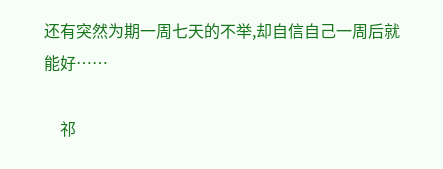还有突然为期一周七天的不举,却自信自己一周后就能好……

    祁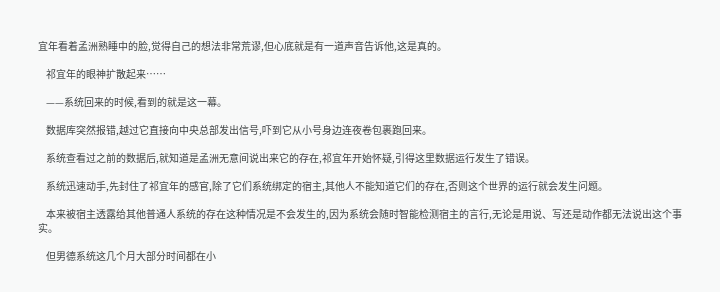宜年看着孟洲熟睡中的脸,觉得自己的想法非常荒谬,但心底就是有一道声音告诉他,这是真的。

    祁宜年的眼神扩散起来……

    ——系统回来的时候,看到的就是这一幕。

    数据库突然报错,越过它直接向中央总部发出信号,吓到它从小号身边连夜卷包裹跑回来。

    系统查看过之前的数据后,就知道是孟洲无意间说出来它的存在,祁宜年开始怀疑,引得这里数据运行发生了错误。

    系统迅速动手,先封住了祁宜年的感官,除了它们系统绑定的宿主,其他人不能知道它们的存在,否则这个世界的运行就会发生问题。

    本来被宿主透露给其他普通人系统的存在这种情况是不会发生的,因为系统会随时智能检测宿主的言行,无论是用说、写还是动作都无法说出这个事实。

    但男德系统这几个月大部分时间都在小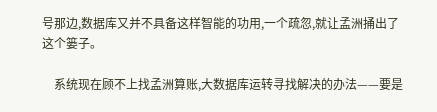号那边,数据库又并不具备这样智能的功用,一个疏忽,就让孟洲捅出了这个篓子。

    系统现在顾不上找孟洲算账,大数据库运转寻找解决的办法——要是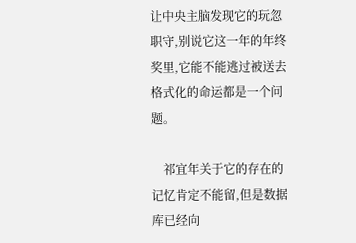让中央主脑发现它的玩忽职守,别说它这一年的年终奖里,它能不能逃过被送去格式化的命运都是一个问题。

    祁宜年关于它的存在的记忆肯定不能留,但是数据库已经向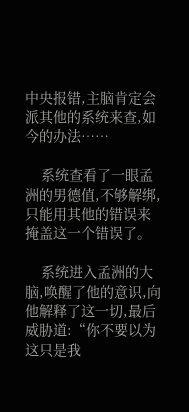中央报错,主脑肯定会派其他的系统来查,如今的办法……

    系统查看了一眼孟洲的男德值,不够解绑,只能用其他的错误来掩盖这一个错误了。

    系统进入孟洲的大脑,唤醒了他的意识,向他解释了这一切,最后威胁道:“你不要以为这只是我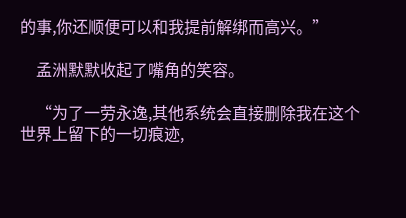的事,你还顺便可以和我提前解绑而高兴。”

    孟洲默默收起了嘴角的笑容。

    “为了一劳永逸,其他系统会直接删除我在这个世界上留下的一切痕迹,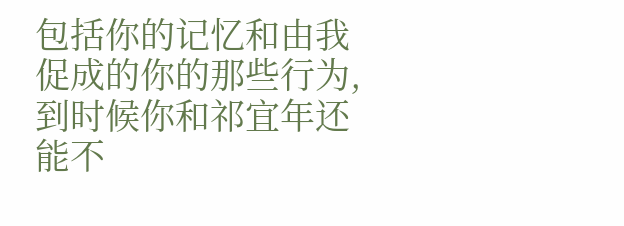包括你的记忆和由我促成的你的那些行为,到时候你和祁宜年还能不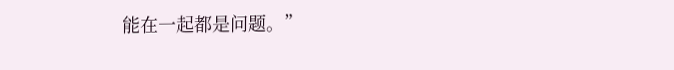能在一起都是问题。”